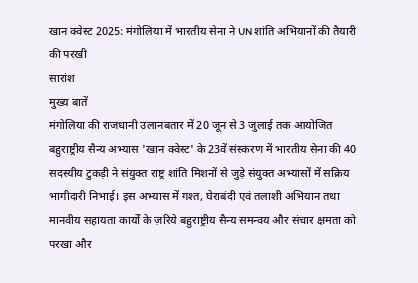खान क्वेस्ट 2025: मंगोलिया में भारतीय सेना ने UN शांति अभियानों की तैयारी की परखी
सारांश
मुख्य बातें
मंगोलिया की राजधानी उलानबतार में 20 जून से 3 जुलाई तक आयोजित बहुराष्ट्रीय सैन्य अभ्यास 'खान क्वेस्ट' के 23वें संस्करण में भारतीय सेना की 40 सदस्यीय टुकड़ी ने संयुक्त राष्ट्र शांति मिशनों से जुड़े संयुक्त अभ्यासों में सक्रिय भागीदारी निभाई। इस अभ्यास में गश्त, घेराबंदी एवं तलाशी अभियान तथा मानवीय सहायता कार्यों के ज़रिये बहुराष्ट्रीय सैन्य समन्वय और संचार क्षमता को परखा और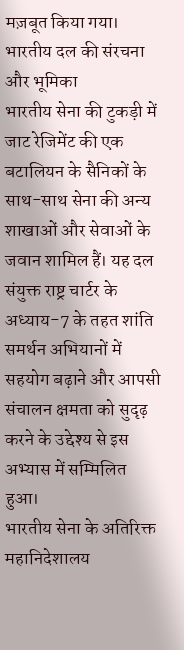मज़बूत किया गया।
भारतीय दल की संरचना और भूमिका
भारतीय सेना की टुकड़ी में जाट रेजिमेंट की एक बटालियन के सैनिकों के साथ-साथ सेना की अन्य शाखाओं और सेवाओं के जवान शामिल हैं। यह दल संयुक्त राष्ट्र चार्टर के अध्याय-7 के तहत शांति समर्थन अभियानों में सहयोग बढ़ाने और आपसी संचालन क्षमता को सुदृढ़ करने के उद्देश्य से इस अभ्यास में सम्मिलित हुआ।
भारतीय सेना के अतिरिक्त महानिदेशालय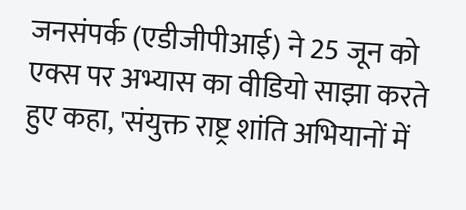जनसंपर्क (एडीजीपीआई) ने 25 जून को एक्स पर अभ्यास का वीडियो साझा करते हुए कहा, 'संयुक्त राष्ट्र शांति अभियानों में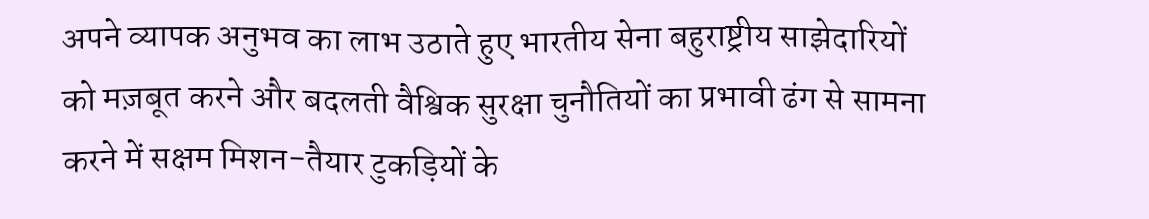अपने व्यापक अनुभव का लाभ उठाते हुए भारतीय सेना बहुराष्ट्रीय साझेदारियों को मज़बूत करने और बदलती वैश्विक सुरक्षा चुनौतियों का प्रभावी ढंग से सामना करने में सक्षम मिशन-तैयार टुकड़ियों के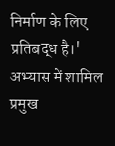निर्माण के लिए प्रतिबद्ध है।'
अभ्यास में शामिल प्रमुख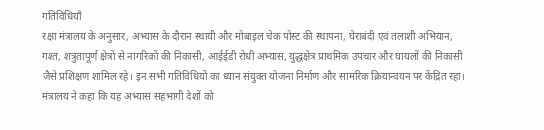गतिविधियाँ
रक्षा मंत्रालय के अनुसार, अभ्यास के दौरान स्थायी और मोबाइल चेक पोस्ट की स्थापना, घेराबंदी एवं तलाशी अभियान, गश्त, शत्रुतापूर्ण क्षेत्रों से नागरिकों की निकासी, आईईडी रोधी अभ्यास, युद्धक्षेत्र प्राथमिक उपचार और घायलों की निकासी जैसे प्रशिक्षण शामिल रहे। इन सभी गतिविधियों का ध्यान संयुक्त योजना निर्माण और सामरिक क्रियान्वयन पर केंद्रित रहा।
मंत्रालय ने कहा कि यह अभ्यास सहभागी देशों को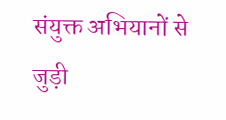संयुक्त अभियानों से जुड़ी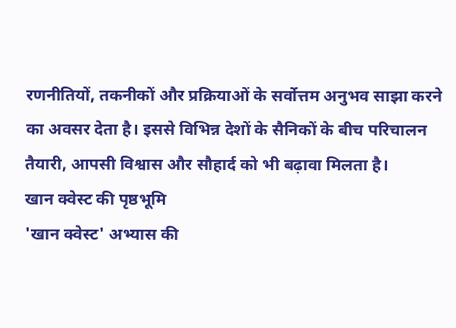रणनीतियों, तकनीकों और प्रक्रियाओं के सर्वोत्तम अनुभव साझा करने का अवसर देता है। इससे विभिन्न देशों के सैनिकों के बीच परिचालन तैयारी, आपसी विश्वास और सौहार्द को भी बढ़ावा मिलता है।
खान क्वेस्ट की पृष्ठभूमि
'खान क्वेस्ट' अभ्यास की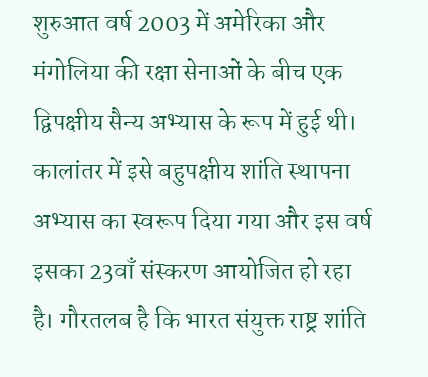शुरुआत वर्ष 2003 में अमेरिका और मंगोलिया की रक्षा सेनाओं के बीच एक द्विपक्षीय सैन्य अभ्यास के रूप में हुई थी। कालांतर में इसे बहुपक्षीय शांति स्थापना अभ्यास का स्वरूप दिया गया और इस वर्ष इसका 23वाँ संस्करण आयोजित हो रहा है। गौरतलब है कि भारत संयुक्त राष्ट्र शांति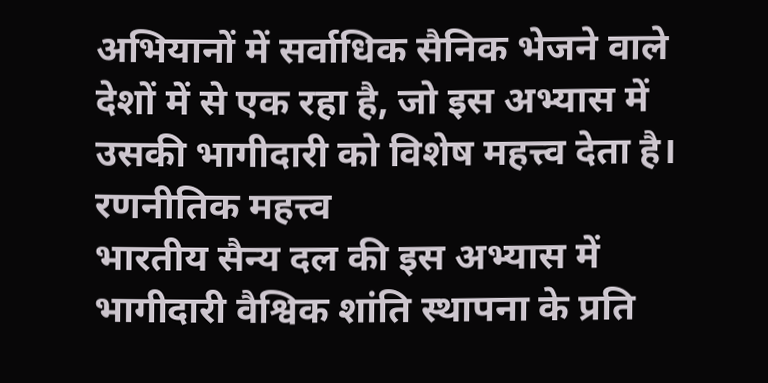अभियानों में सर्वाधिक सैनिक भेजने वाले देशों में से एक रहा है, जो इस अभ्यास में उसकी भागीदारी को विशेष महत्त्व देता है।
रणनीतिक महत्त्व
भारतीय सैन्य दल की इस अभ्यास में भागीदारी वैश्विक शांति स्थापना के प्रति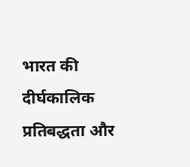भारत की दीर्घकालिक प्रतिबद्धता और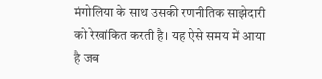मंगोलिया के साथ उसकी रणनीतिक साझेदारी को रेखांकित करती है। यह ऐसे समय में आया है जब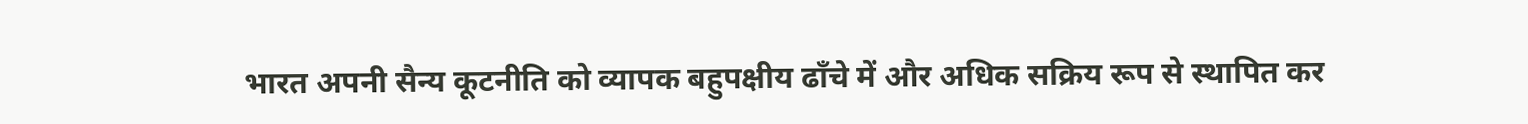भारत अपनी सैन्य कूटनीति को व्यापक बहुपक्षीय ढाँचे में और अधिक सक्रिय रूप से स्थापित कर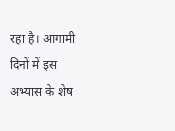रहा है। आगामी दिनों में इस अभ्यास के शेष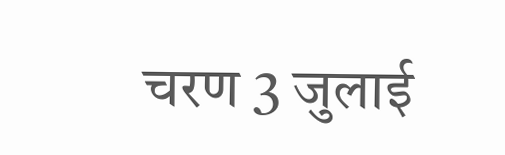चरण 3 जुलाई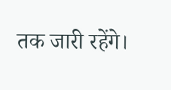तक जारी रहेंगे।